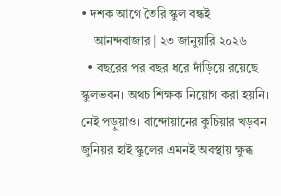• দশক আগে তৈরি স্কুল বন্ধই
    আনন্দবাজার | ২৩ জানুয়ারি ২০২৬
  • বছরের পর বছর ধরে দাঁড়িয়ে রয়েছে স্কুলভবন। অথচ শিক্ষক নিয়োগ করা হয়নি। নেই পড়ুয়াও। বান্দোয়ানের কুচিয়ার খড়বন জুনিয়র হাই স্কুলের এমনই অবস্থায় ক্ষুব্ধ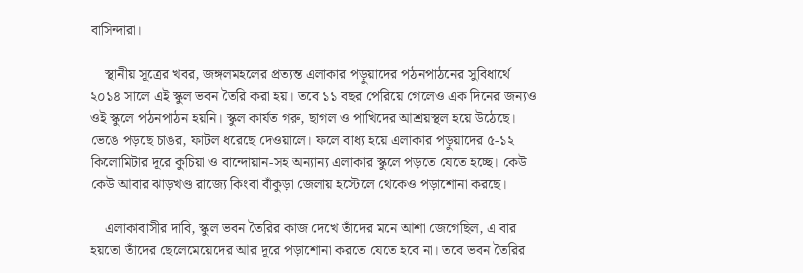বাসিন্দারা।

    স্থানীয় সূত্রের খবর, জঙ্গলমহলের‌ প্রত্যন্ত এলাকার পড়ুয়াদের পঠনপাঠনের সুবিধার্থে ২০১৪ সালে এই স্কুল ভবন তৈরি করা হয়। তবে ১১ বছর পেরিয়ে গেলেও এক দিনের জন্যও ওই স্কুলে পঠনপাঠন হয়নি। স্কুল কার্যত গরু, ছাগল ও পাখিদের আশ্রয়স্থল হয়ে উঠেছে। ভেঙে পড়ছে চাঙর, ফাটল ধরেছে দেওয়ালে। ফলে বাধ্য হয়ে এলাকার পড়ুয়াদের ৫-১২ কিলোমিটার দূরে কুচিয়া ও বান্দোয়ান-সহ অন্যান্য এলাকার স্কুলে পড়তে যেতে হচ্ছে। কেউ কেউ আবার ঝাড়খণ্ড রাজ্যে কিংবা বাঁকুড়া জেলায় হস্টেলে থেকেও পড়াশোনা করছে।

    এলাকাবাসীর দাবি, স্কুল ভবন তৈরির কাজ দেখে তাঁদের মনে আশা জেগেছিল, এ বার হয়তো তাঁদের ছেলেমেয়েদের আর দূরে পড়াশোনা করতে যেতে হবে না। তবে ভবন তৈরির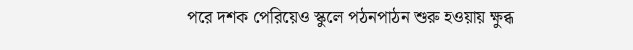পরে দশক পেরিয়েও স্কুলে পঠনপাঠন শুরু হওয়ায় ক্ষুব্ধ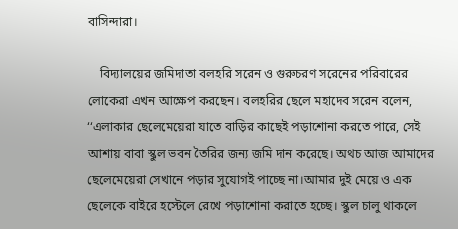বাসিন্দারা।

    বিদ্যালয়ের জমিদাতা বলহরি সরেন ও গুরুচরণ সরেনের পরিবারের লোকেরা এখন আক্ষেপ করছেন। বলহরির ছেলে মহাদেব সরেন বলেন, ‘‘এলাকার ছেলেমেয়েরা যাতে বাড়ির কাছেই পড়াশোনা করতে পারে, সেই আশায় বাবা স্কুল ভবন তৈরির জন্য জমি দান করেছে। অথচ আজ আমাদের ছেলেমেয়েরা সেখানে পড়ার সুযোগই পাচ্ছে না।আমার দুই মেয়ে ও এক ছেলেকে বাইরে হস্টেলে রেখে পড়াশোনা করাতে হচ্ছে। স্কুল চালু থাকলে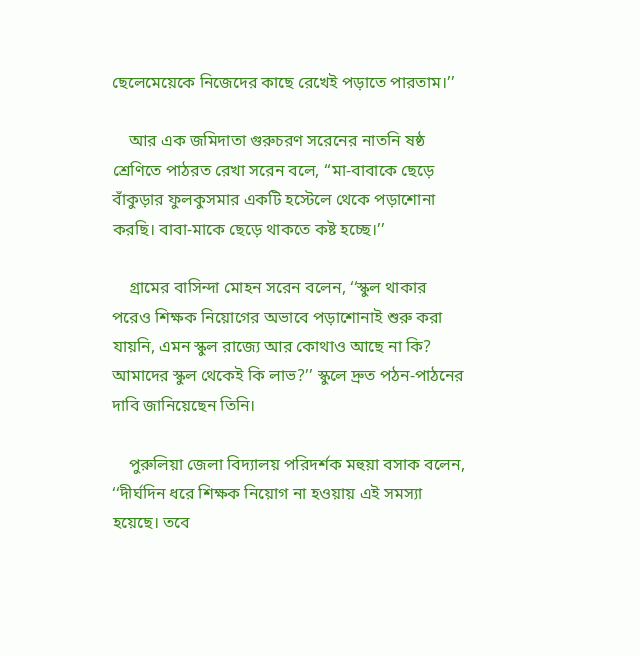ছেলেমেয়েকে নিজেদের কাছে রেখেই পড়াতে পারতাম।’’

    আর এক জমিদাতা গুরুচরণ সরেনের নাতনি ষষ্ঠ শ্রেণিতে পাঠরত রেখা সরেন বলে, ‘‘মা-বাবাকে ছেড়ে বাঁকুড়ার ফুলকুসমার একটি হস্টেলে থেকে পড়াশোনা করছি। বাবা-মাকে ছেড়ে থাকতে কষ্ট হচ্ছে।’’

    গ্রামের বাসিন্দা মোহন সরেন বলেন, ‘‘স্কুল থাকার পরেও শিক্ষক নিয়োগের অভাবে পড়াশোনাই শুরু করা যায়নি, এমন স্কুল রাজ্যে আর কোথাও আছে না কি? আমাদের স্কুল থেকেই কি লাভ?’’ স্কুলে দ্রুত পঠন-পাঠনের দাবি জানিয়েছেন তিনি।

    পুরুলিয়া জেলা বিদ্যালয় পরিদর্শক মহুয়া বসাক বলেন, ‘‘দীর্ঘদিন ধরে শিক্ষক নিয়োগ না হওয়ায় এই সমস্যা হয়েছে। তবে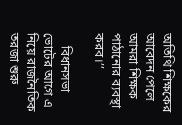অতিথি শিক্ষকের আবেদন পেলে আমরা শিক্ষক পাঠানোর ব্যবস্থা করব।’’

    বিধানসভা ভোটের আগে এ নিয়ে রাজনৈতিক তরজা শুরু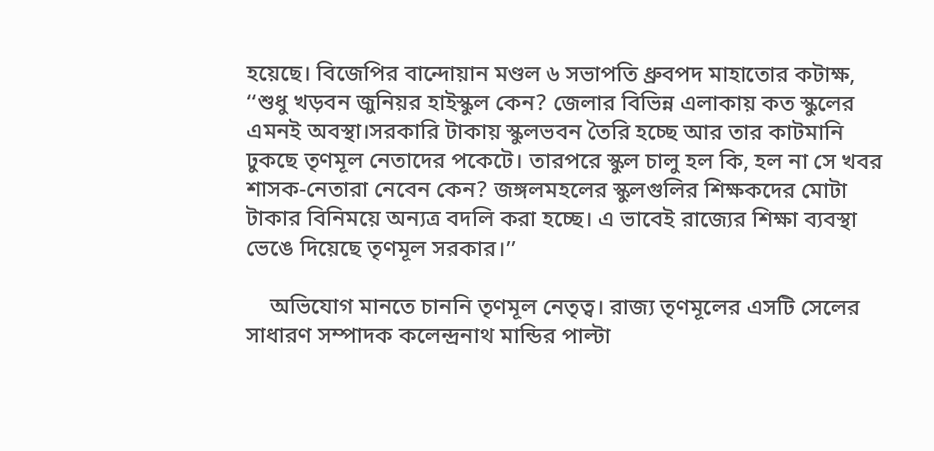হয়েছে। বিজেপির বান্দোয়ান মণ্ডল ৬ সভাপতি ধ্রুবপদ মাহাতোর কটাক্ষ, ‘‘শুধু খড়বন জুনিয়র হাইস্কুল কেন? জেলার বিভিন্ন এলাকায় কত স্কুলের এমনই অবস্থা।সরকারি টাকায় স্কুলভবন তৈরি হচ্ছে আর তার কাটমানি ঢুকছে তৃণমূল নেতাদের পকেটে। তারপরে স্কুল চালু হল কি, হল না সে খবর শাসক-নেতারা নেবেন কেন? জঙ্গলমহলের স্কুলগুলির শিক্ষকদের মোটা টাকার বিনিময়ে অন্যত্র বদলি করা হচ্ছে। এ ভাবেই রাজ্যের শিক্ষা ব্যবস্থা ভেঙে দিয়েছে তৃণমূল‌ সরকার।’’

    অভিযোগ মানতে চাননি তৃণমূল নেতৃত্ব। রাজ্য তৃণমূলের এসটি সেলের সাধারণ সম্পাদক কলেন্দ্রনাথ মান্ডির পাল্টা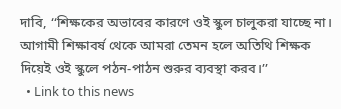দাবি, ‘‘শিক্ষকের অভাবের কারণে ওই স্কুল চালুকরা যাচ্ছে না। আগামী শিক্ষাবর্ষ থেকে আমরা তেমন হলে অতিথি শিক্ষক দিয়েই ওই স্কুলে পঠন-পাঠন শুরুর ব্যবস্থা করব।’’
  • Link to this news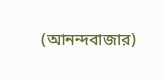(আনন্দবাজার)